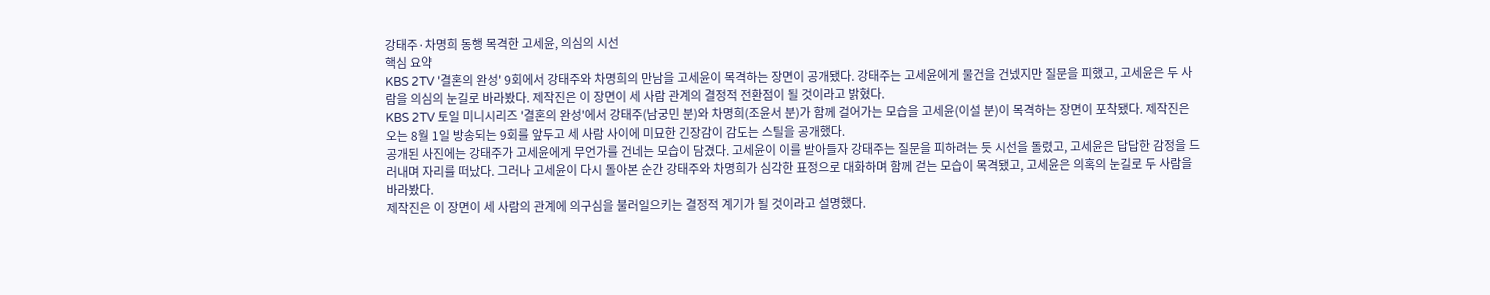강태주·차명희 동행 목격한 고세윤, 의심의 시선
핵심 요약
KBS 2TV '결혼의 완성' 9회에서 강태주와 차명희의 만남을 고세윤이 목격하는 장면이 공개됐다. 강태주는 고세윤에게 물건을 건넸지만 질문을 피했고, 고세윤은 두 사람을 의심의 눈길로 바라봤다. 제작진은 이 장면이 세 사람 관계의 결정적 전환점이 될 것이라고 밝혔다.
KBS 2TV 토일 미니시리즈 '결혼의 완성'에서 강태주(남궁민 분)와 차명희(조윤서 분)가 함께 걸어가는 모습을 고세윤(이설 분)이 목격하는 장면이 포착됐다. 제작진은 오는 8월 1일 방송되는 9회를 앞두고 세 사람 사이에 미묘한 긴장감이 감도는 스틸을 공개했다.
공개된 사진에는 강태주가 고세윤에게 무언가를 건네는 모습이 담겼다. 고세윤이 이를 받아들자 강태주는 질문을 피하려는 듯 시선을 돌렸고, 고세윤은 답답한 감정을 드러내며 자리를 떠났다. 그러나 고세윤이 다시 돌아본 순간 강태주와 차명희가 심각한 표정으로 대화하며 함께 걷는 모습이 목격됐고, 고세윤은 의혹의 눈길로 두 사람을 바라봤다.
제작진은 이 장면이 세 사람의 관계에 의구심을 불러일으키는 결정적 계기가 될 것이라고 설명했다.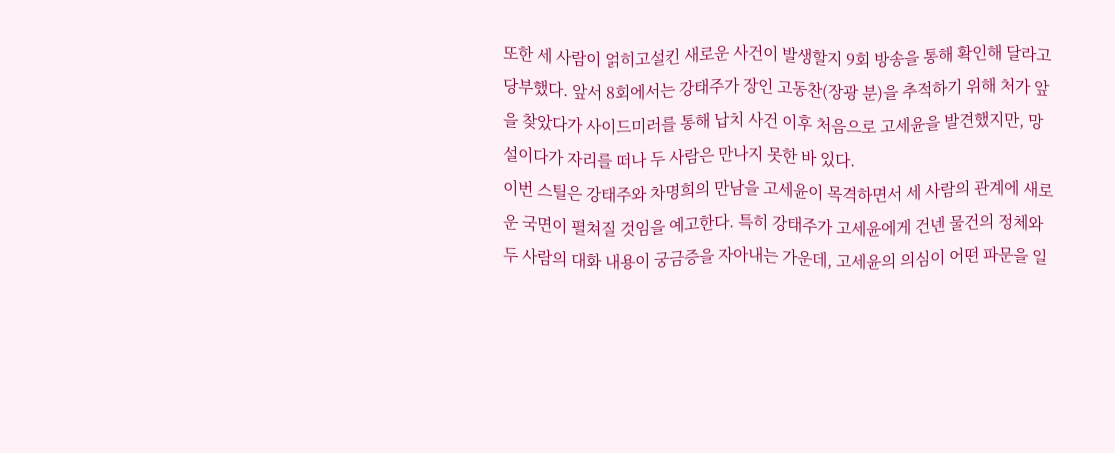또한 세 사람이 얽히고설킨 새로운 사건이 발생할지 9회 방송을 통해 확인해 달라고 당부했다. 앞서 8회에서는 강태주가 장인 고동찬(장광 분)을 추적하기 위해 처가 앞을 찾았다가 사이드미러를 통해 납치 사건 이후 처음으로 고세윤을 발견했지만, 망설이다가 자리를 떠나 두 사람은 만나지 못한 바 있다.
이번 스틸은 강태주와 차명희의 만남을 고세윤이 목격하면서 세 사람의 관계에 새로운 국면이 펼쳐질 것임을 예고한다. 특히 강태주가 고세윤에게 건넨 물건의 정체와 두 사람의 대화 내용이 궁금증을 자아내는 가운데, 고세윤의 의심이 어떤 파문을 일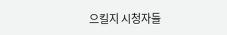으킬지 시청자들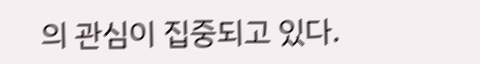의 관심이 집중되고 있다.